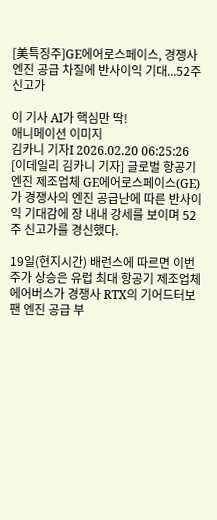[美특징주]GE에어로스페이스, 경쟁사 엔진 공급 차질에 반사이익 기대...52주 신고가

이 기사 AI가 핵심만 딱!
애니메이션 이미지
김카니 기자I 2026.02.20 06:25:26
[이데일리 김카니 기자] 글로벌 항공기 엔진 제조업체 GE에어로스페이스(GE)가 경쟁사의 엔진 공급난에 따른 반사이익 기대감에 장 내내 강세를 보이며 52주 신고가를 경신했다.

19일(현지시간) 배런스에 따르면 이번 주가 상승은 유럽 최대 항공기 제조업체 에어버스가 경쟁사 RTX의 기어드터보팬 엔진 공급 부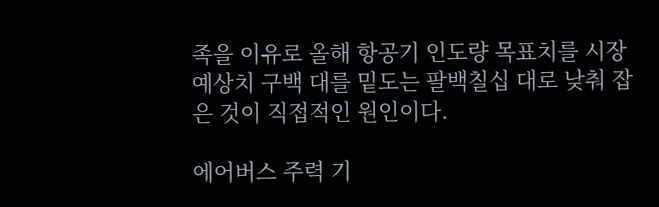족을 이유로 올해 항공기 인도량 목표치를 시장 예상치 구백 대를 밑도는 팔백칠십 대로 낮춰 잡은 것이 직접적인 원인이다.

에어버스 주력 기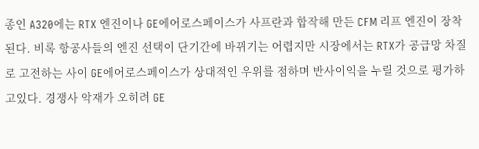종인 A320에는 RTX 엔진이나 GE에어로스페이스가 사프란과 합작해 만든 CFM 리프 엔진이 장착된다. 비록 항공사들의 엔진 선택이 단기간에 바뀌기는 어렵지만 시장에서는 RTX가 공급망 차질로 고전하는 사이 GE에어로스페이스가 상대적인 우위를 점하며 반사이익을 누릴 것으로 평가하고있다. 경쟁사 악재가 오히려 GE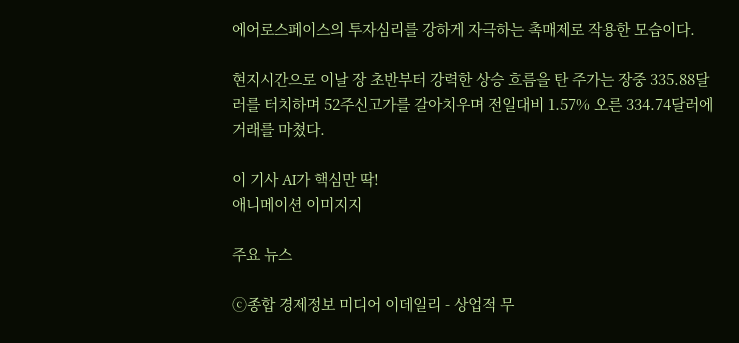에어로스페이스의 투자심리를 강하게 자극하는 촉매제로 작용한 모습이다.

현지시간으로 이날 장 초반부터 강력한 상승 흐름을 탄 주가는 장중 335.88달러를 터치하며 52주신고가를 갈아치우며 전일대비 1.57% 오른 334.74달러에 거래를 마쳤다.

이 기사 AI가 핵심만 딱!
애니메이션 이미지지

주요 뉴스

ⓒ종합 경제정보 미디어 이데일리 - 상업적 무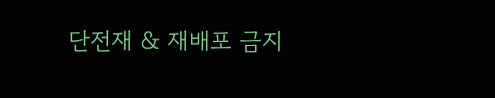단전재 & 재배포 금지